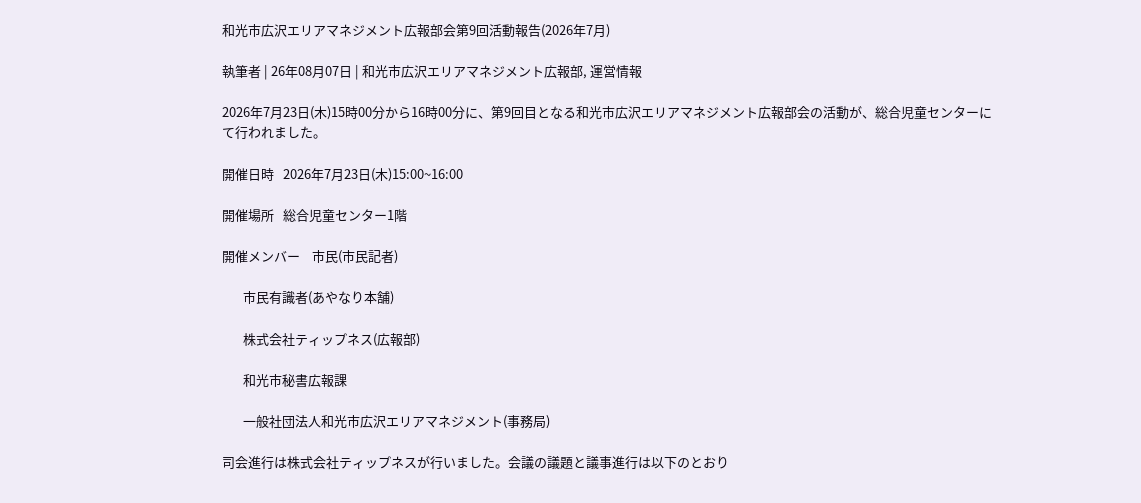和光市広沢エリアマネジメント広報部会第9回活動報告(2026年7月)

執筆者 | 26年08月07日 | 和光市広沢エリアマネジメント広報部, 運営情報

2026年7月23日(木)15時00分から16時00分に、第9回目となる和光市広沢エリアマネジメント広報部会の活動が、総合児童センターにて行われました。

開催日時   2026年7月23日(木)15:00~16:00

開催場所   総合児童センター1階

開催メンバー    市民(市民記者)

       市民有識者(あやなり本舗)

       株式会社ティップネス(広報部)

       和光市秘書広報課

       一般社団法人和光市広沢エリアマネジメント(事務局)

司会進行は株式会社ティップネスが行いました。会議の議題と議事進行は以下のとおり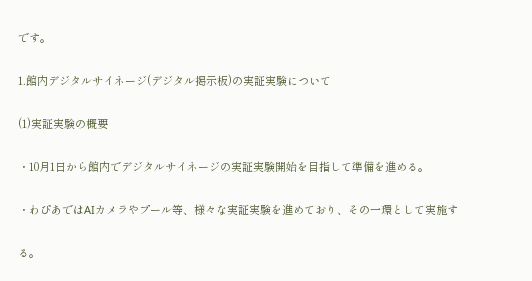です。

1.館内デジタルサイネージ(デジタル掲示板)の実証実験について

(1)実証実験の概要

・10月1日から館内でデジタルサイネージの実証実験開始を目指して準備を進める。

・わぴあではAIカメラやプール等、様々な実証実験を進めており、その一環として実施す

る。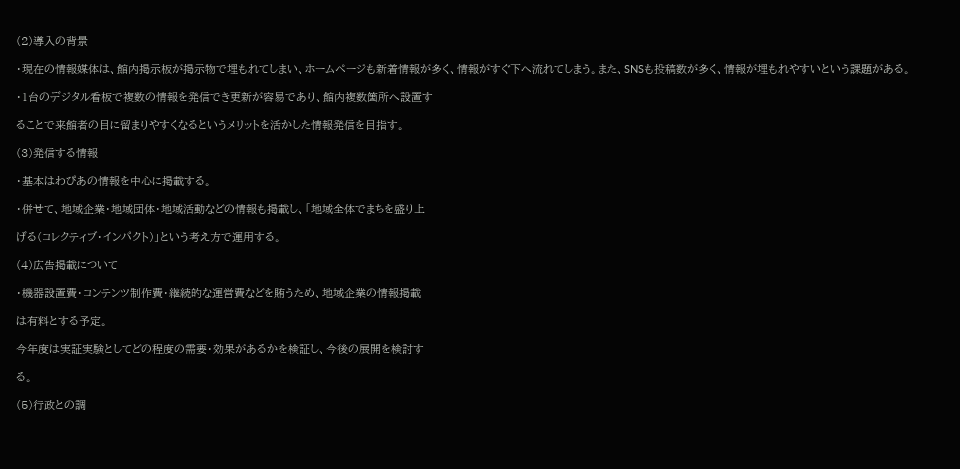(2)導入の背景

・現在の情報媒体は、館内掲示板が掲示物で埋もれてしまい、ホームページも新着情報が多く、情報がすぐ下へ流れてしまう。また、SNSも投稿数が多く、情報が埋もれやすいという課題がある。

・1台のデジタル看板で複数の情報を発信でき更新が容易であり、館内複数箇所へ設置す

ることで来館者の目に留まりやすくなるというメリットを活かした情報発信を目指す。

(3)発信する情報

・基本はわぴあの情報を中心に掲載する。

・併せて、地域企業・地域団体・地域活動などの情報も掲載し、「地域全体でまちを盛り上

げる(コレクティブ・インパクト)」という考え方で運用する。

(4)広告掲載について

・機器設置費・コンテンツ制作費・継続的な運営費などを賄うため、地域企業の情報掲載

は有料とする予定。

今年度は実証実験としてどの程度の需要・効果があるかを検証し、今後の展開を検討す

る。

(5)行政との調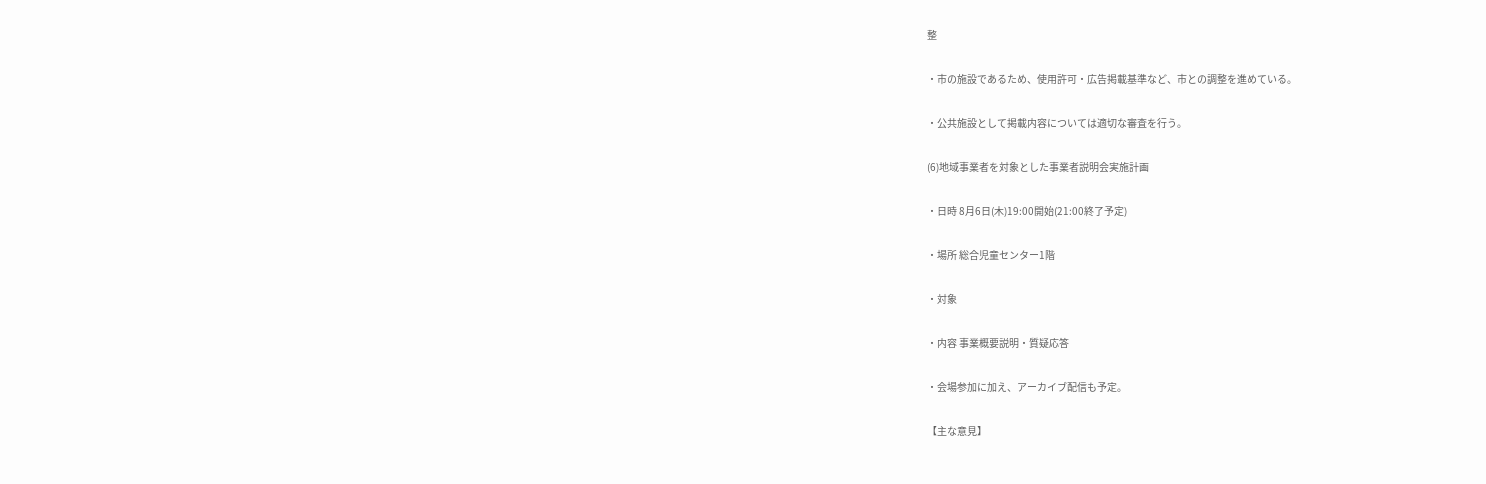整

・市の施設であるため、使用許可・広告掲載基準など、市との調整を進めている。

・公共施設として掲載内容については適切な審査を行う。

(6)地域事業者を対象とした事業者説明会実施計画

・日時 8月6日(木)19:00開始(21:00終了予定)

・場所 総合児童センター1階

・対象

・内容 事業概要説明・質疑応答

・会場参加に加え、アーカイブ配信も予定。

【主な意見】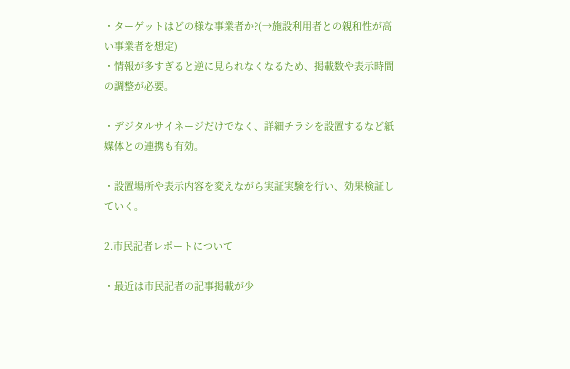・ターゲットはどの様な事業者か?(→施設利用者との親和性が高い事業者を想定)
・情報が多すぎると逆に見られなくなるため、掲載数や表示時間の調整が必要。

・デジタルサイネージだけでなく、詳細チラシを設置するなど紙媒体との連携も有効。

・設置場所や表示内容を変えながら実証実験を行い、効果検証していく。

2.市民記者レポートについて

・最近は市民記者の記事掲載が少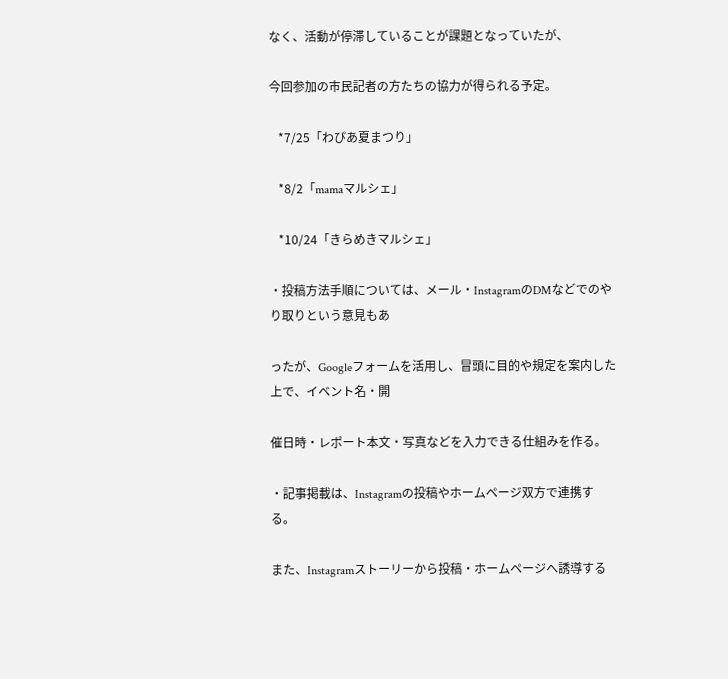なく、活動が停滞していることが課題となっていたが、

今回参加の市民記者の方たちの協力が得られる予定。

   *7/25「わぴあ夏まつり」

   *8/2「mamaマルシェ」

   *10/24「きらめきマルシェ」

・投稿方法手順については、メール・InstagramのDMなどでのやり取りという意見もあ

ったが、Googleフォームを活用し、冒頭に目的や規定を案内した上で、イベント名・開

催日時・レポート本文・写真などを入力できる仕組みを作る。

・記事掲載は、Instagramの投稿やホームページ双方で連携する。

また、Instagramストーリーから投稿・ホームページへ誘導する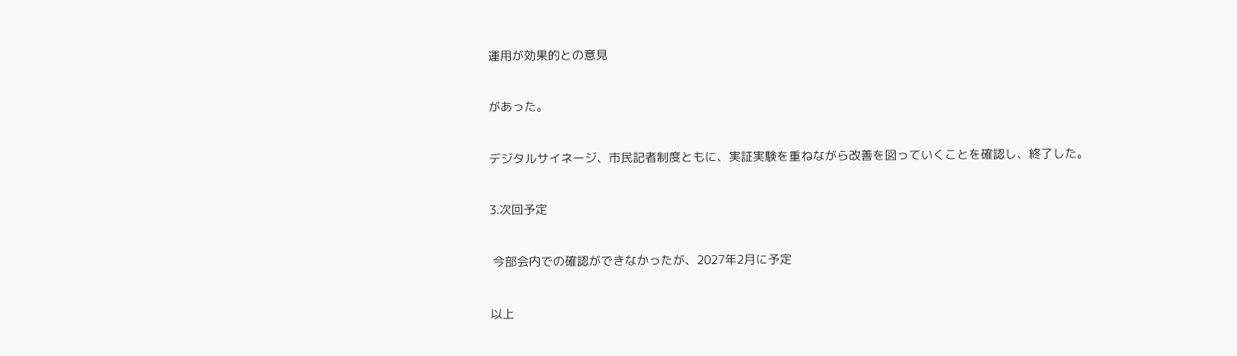運用が効果的との意見

があった。

デジタルサイネージ、市民記者制度ともに、実証実験を重ねながら改善を図っていくことを確認し、終了した。

3.次回予定

 今部会内での確認ができなかったが、2027年2月に予定

以上